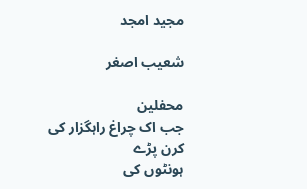مجید امجد

شعیب اصغر

محفلین
جب اک چراغ راہگزار کی کرن پڑے
ہونٹوں کی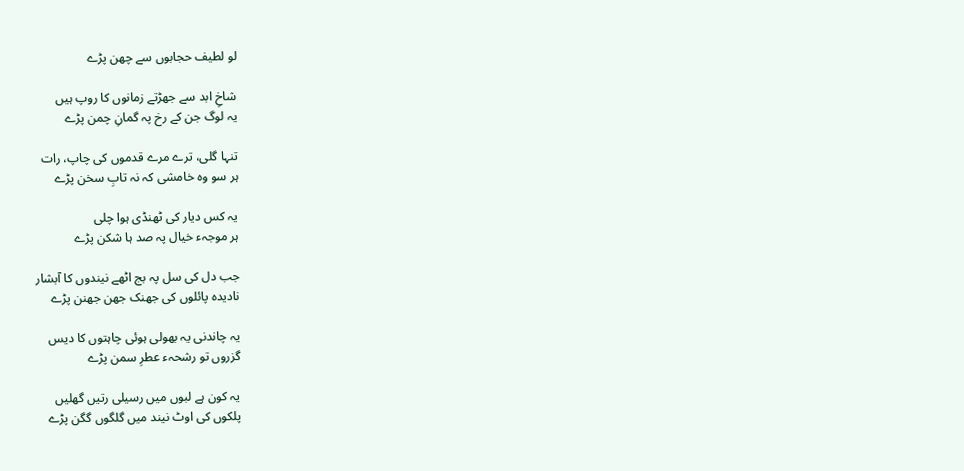لو لطیف حجابوں سے چھن پڑے

شاخِ ابد سے جھڑتے زمانوں کا روپ ہیں
یہ لوگ جن کے رخ پہ گمانِ چمن پڑے

تنہا گلی، ترے مرے قدموں کی چاپ، رات
ہر سو وہ خامشی کہ نہ تابِ سخن پڑے

یہ کس دیار کی ٹھنڈی ہوا چلی
ہر موجہء خیال پہ صد ہا شکن پڑے

جب دل کی سل پہ بج اٹھے نیندوں کا آبشار
نادیدہ پائلوں کی جھنک جھن جھنن پڑے

یہ چاندنی یہ بھولی ہوئی چاہتوں کا دیس
گزروں تو رشحہء عطرِ سمن پڑے

یہ کون ہے لبوں میں رسیلی رتیں گھلیں
پلکوں کی اوٹ نیند میں گلگوں گگن پڑے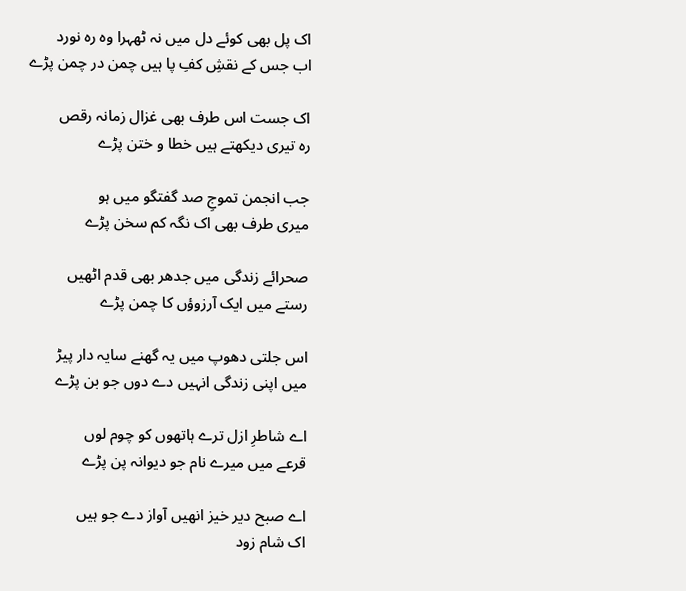اک پل بھی کوئے دل میں نہ ٹھہرا وہ رہ نورد
اب جس کے نقشِ کفِ پا ہیں چمن در چمن پڑے

اک جست اس طرف بھی غزال زمانہ رقص
رہ تیری دیکھتے ہیں خطا و ختن پڑے

جب انجمن تموجِ صد گفتگو میں ہو
میری طرف بھی اک نگہ کم سخن پڑے

صحرائے زندگی میں جدھر بھی قدم اٹھیں
رستے میں ایک آرزوؤں کا چمن پڑے

اس جلتی دھوپ میں یہ گھنے سایہ دار پیڑ
میں اپنی زندگی انہیں دے دوں جو بن پڑے

اے شاطرِ ازل ترے ہاتھوں کو چوم لوں
قرعے میں میرے نام جو دیوانہ پن پڑے

اے صبح دیر خیز انھیں آواز دے جو ہیں
اک شام زود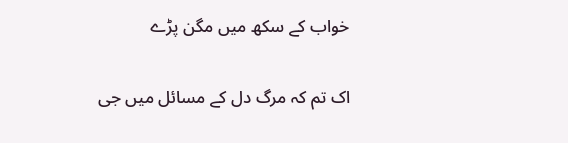خواب کے سکھ میں مگن پڑے

اک تم کہ مرگ دل کے مسائل میں جی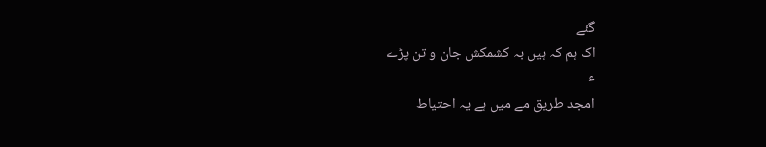گئے
اک ہم کہ ہیں بہ کشمکش جان و تن پڑے
ٴ
امجد طریق مے میں ہے یہ احتیاط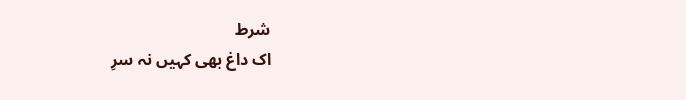شرط
اک داغ بھی کہیں نہ سرِ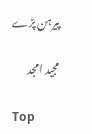پیرہن پڑے

مجید امجد

Top